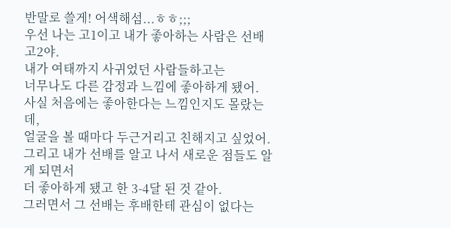반말로 쓸게! 어색해섬...ㅎㅎ;;;
우선 나는 고1이고 내가 좋아하는 사람은 선배 고2야.
내가 여태까지 사귀었던 사람들하고는
너무나도 다른 감정과 느낌에 좋아하게 됐어.
사실 처음에는 좋아한다는 느낌인지도 몰랐는데,
얼굴을 볼 때마다 두근거리고 친해지고 싶었어.
그리고 내가 선배를 알고 나서 새로운 점들도 알게 되면서
더 좋아하게 됐고 한 3-4달 된 것 같아.
그러면서 그 선배는 후배한테 관심이 없다는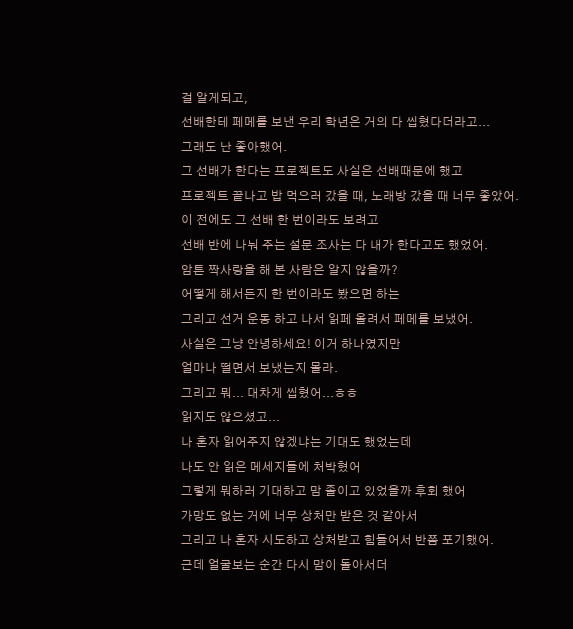걸 알게되고,
선배한테 페메를 보낸 우리 학년은 거의 다 씹혔다더라고...
그래도 난 좋아했어.
그 선배가 한다는 프로젝트도 사실은 선배때문에 했고
프로젝트 끝나고 밥 먹으러 갔을 때, 노래방 갔을 때 너무 좋았어.
이 전에도 그 선배 한 번이라도 보려고
선배 반에 나눠 주는 설문 조사는 다 내가 한다고도 했었어.
암튼 짝사랑을 해 본 사람은 알지 않을까?
어떻게 해서든지 한 번이라도 봤으면 하는
그리고 선거 운동 하고 나서 읽페 올려서 페메를 보냈어.
사실은 그냥 안녕하세요! 이거 하나였지만
얼마나 떨면서 보냈는지 몰라.
그리고 뭐... 대차게 씹혔어...ㅎㅎ
읽지도 않으셨고...
나 혼자 읽어주지 않겠냐는 기대도 했었는데
나도 안 읽은 메세지들에 처박혔어
그렇게 뭐하러 기대하고 맘 졸이고 있었을까 후회 했어
가망도 없는 거에 너무 상처만 받은 것 같아서
그리고 나 혼자 시도하고 상처받고 힘들어서 반쯤 포기했어.
근데 얼굴보는 순간 다시 맘이 돌아서더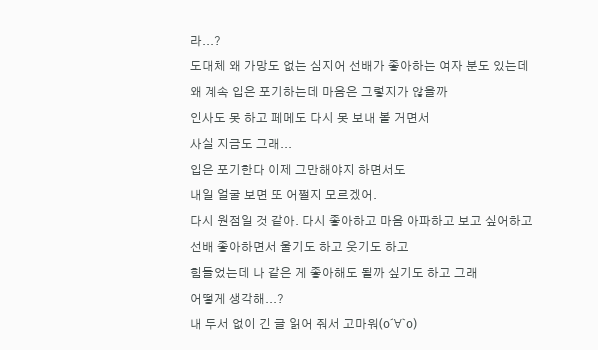라...?
도대체 왜 가망도 없는 심지어 선배가 좋아하는 여자 분도 있는데
왜 계속 입은 포기하는데 마음은 그렇지가 않을까
인사도 못 하고 페메도 다시 못 보내 볼 거면서
사실 지금도 그래...
입은 포기한다 이제 그만해야지 하면서도
내일 얼굴 보면 또 어쩔지 모르겠어.
다시 원점일 것 같아. 다시 좋아하고 마음 아파하고 보고 싶어하고
선배 좋아하면서 울기도 하고 웃기도 하고
힘들었는데 나 같은 게 좋아해도 될까 싶기도 하고 그래
어떻게 생각해...?
내 두서 없이 긴 글 읽어 줘서 고마워(о´∀`о)